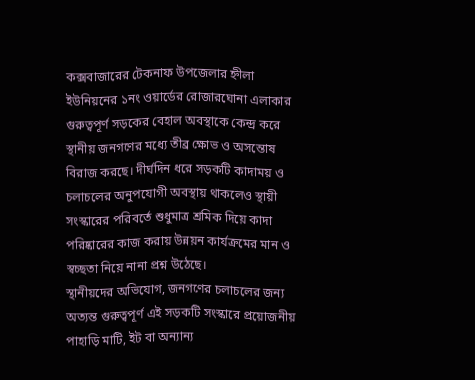কক্সবাজারের টেকনাফ উপজেলার হ্নীলা ইউনিয়নের ১নং ওয়ার্ডের রোজারঘোনা এলাকার গুরুত্বপূর্ণ সড়কের বেহাল অবস্থাকে কেন্দ্র করে স্থানীয় জনগণের মধ্যে তীব্র ক্ষোভ ও অসন্তোষ বিরাজ করছে। দীর্ঘদিন ধরে সড়কটি কাদাময় ও চলাচলের অনুপযোগী অবস্থায় থাকলেও স্থায়ী সংস্কারের পরিবর্তে শুধুমাত্র শ্রমিক দিয়ে কাদা পরিষ্কারের কাজ করায় উন্নয়ন কার্যক্রমের মান ও স্বচ্ছতা নিয়ে নানা প্রশ্ন উঠেছে।
স্থানীয়দের অভিযোগ, জনগণের চলাচলের জন্য অত্যন্ত গুরুত্বপূর্ণ এই সড়কটি সংস্কারে প্রয়োজনীয় পাহাড়ি মাটি, ইট বা অন্যান্য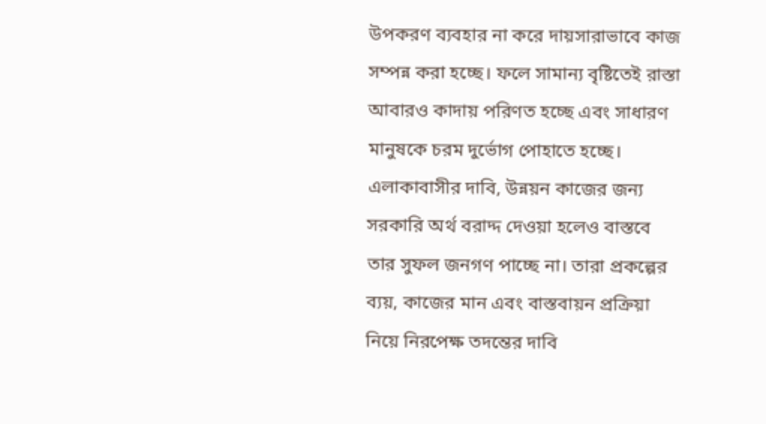উপকরণ ব্যবহার না করে দায়সারাভাবে কাজ সম্পন্ন করা হচ্ছে। ফলে সামান্য বৃষ্টিতেই রাস্তা আবারও কাদায় পরিণত হচ্ছে এবং সাধারণ মানুষকে চরম দুর্ভোগ পোহাতে হচ্ছে।
এলাকাবাসীর দাবি, উন্নয়ন কাজের জন্য সরকারি অর্থ বরাদ্দ দেওয়া হলেও বাস্তবে তার সুফল জনগণ পাচ্ছে না। তারা প্রকল্পের ব্যয়, কাজের মান এবং বাস্তবায়ন প্রক্রিয়া নিয়ে নিরপেক্ষ তদন্তের দাবি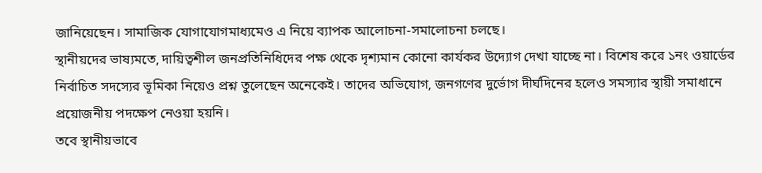জানিয়েছেন। সামাজিক যোগাযোগমাধ্যমেও এ নিয়ে ব্যাপক আলোচনা-সমালোচনা চলছে।
স্থানীয়দের ভাষ্যমতে, দায়িত্বশীল জনপ্রতিনিধিদের পক্ষ থেকে দৃশ্যমান কোনো কার্যকর উদ্যোগ দেখা যাচ্ছে না। বিশেষ করে ১নং ওয়ার্ডের নির্বাচিত সদস্যের ভূমিকা নিয়েও প্রশ্ন তুলেছেন অনেকেই। তাদের অভিযোগ, জনগণের দুর্ভোগ দীর্ঘদিনের হলেও সমস্যার স্থায়ী সমাধানে প্রয়োজনীয় পদক্ষেপ নেওয়া হয়নি।
তবে স্থানীয়ভাবে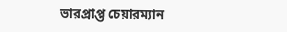ভারপ্রাপ্ত চেয়ারম্যান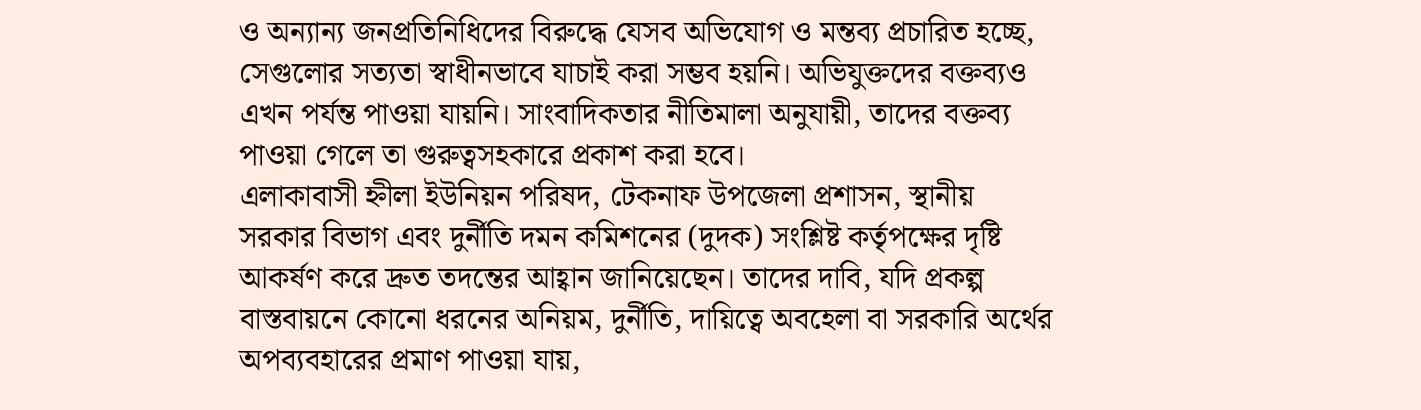ও অন্যান্য জনপ্রতিনিধিদের বিরুদ্ধে যেসব অভিযোগ ও মন্তব্য প্রচারিত হচ্ছে, সেগুলোর সত্যতা স্বাধীনভাবে যাচাই করা সম্ভব হয়নি। অভিযুক্তদের বক্তব্যও এখন পর্যন্ত পাওয়া যায়নি। সাংবাদিকতার নীতিমালা অনুযায়ী, তাদের বক্তব্য পাওয়া গেলে তা গুরুত্বসহকারে প্রকাশ করা হবে।
এলাকাবাসী হ্নীলা ইউনিয়ন পরিষদ, টেকনাফ উপজেলা প্রশাসন, স্থানীয় সরকার বিভাগ এবং দুর্নীতি দমন কমিশনের (দুদক) সংশ্লিষ্ট কর্তৃপক্ষের দৃষ্টি আকর্ষণ করে দ্রুত তদন্তের আহ্বান জানিয়েছেন। তাদের দাবি, যদি প্রকল্প বাস্তবায়নে কোনো ধরনের অনিয়ম, দুর্নীতি, দায়িত্বে অবহেলা বা সরকারি অর্থের অপব্যবহারের প্রমাণ পাওয়া যায়,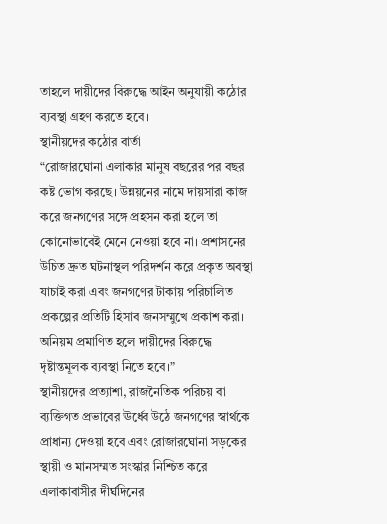তাহলে দায়ীদের বিরুদ্ধে আইন অনুযায়ী কঠোর ব্যবস্থা গ্রহণ করতে হবে।
স্থানীয়দের কঠোর বার্তা
“রোজারঘোনা এলাকার মানুষ বছরের পর বছর কষ্ট ভোগ করছে। উন্নয়নের নামে দায়সারা কাজ করে জনগণের সঙ্গে প্রহসন করা হলে তা কোনোভাবেই মেনে নেওয়া হবে না। প্রশাসনের উচিত দ্রুত ঘটনাস্থল পরিদর্শন করে প্রকৃত অবস্থা যাচাই করা এবং জনগণের টাকায় পরিচালিত প্রকল্পের প্রতিটি হিসাব জনসম্মুখে প্রকাশ করা। অনিয়ম প্রমাণিত হলে দায়ীদের বিরুদ্ধে দৃষ্টান্তমূলক ব্যবস্থা নিতে হবে।”
স্থানীয়দের প্রত্যাশা, রাজনৈতিক পরিচয় বা ব্যক্তিগত প্রভাবের ঊর্ধ্বে উঠে জনগণের স্বার্থকে প্রাধান্য দেওয়া হবে এবং রোজারঘোনা সড়কের স্থায়ী ও মানসম্মত সংস্কার নিশ্চিত করে এলাকাবাসীর দীর্ঘদিনের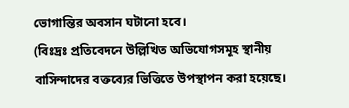ভোগান্তির অবসান ঘটানো হবে।
(বিঃদ্রঃ প্রতিবেদনে উল্লিখিত অভিযোগসমূহ স্থানীয় বাসিন্দাদের বক্তব্যের ভিত্তিতে উপস্থাপন করা হয়েছে।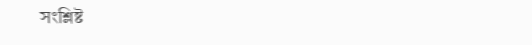সংশ্লিষ্ট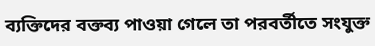ব্যক্তিদের বক্তব্য পাওয়া গেলে তা পরবর্তীতে সংযুক্ত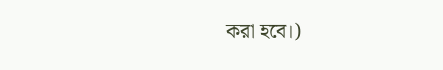করা হবে।)